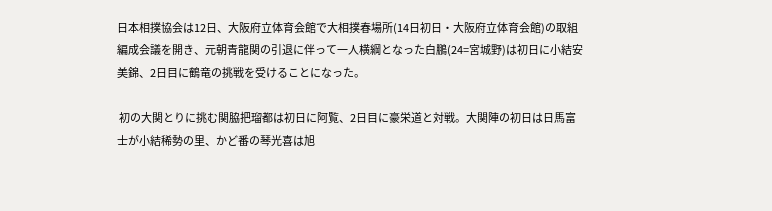日本相撲協会は12日、大阪府立体育会館で大相撲春場所(14日初日・大阪府立体育会館)の取組編成会議を開き、元朝青龍関の引退に伴って一人横綱となった白鵬(24=宮城野)は初日に小結安美錦、2日目に鶴竜の挑戦を受けることになった。

 初の大関とりに挑む関脇把瑠都は初日に阿覧、2日目に豪栄道と対戦。大関陣の初日は日馬富士が小結稀勢の里、かど番の琴光喜は旭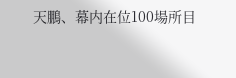天鵬、幕内在位100場所目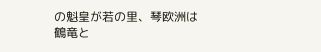の魁皇が若の里、琴欧洲は鶴竜と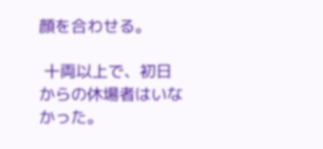顔を合わせる。

 十両以上で、初日からの休場者はいなかった。